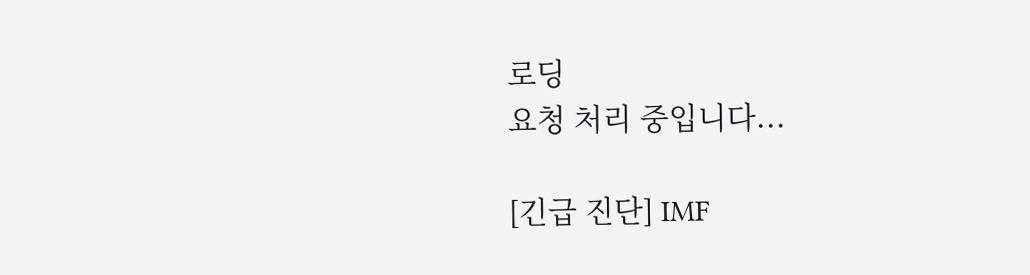로딩
요청 처리 중입니다...

[긴급 진단] IMF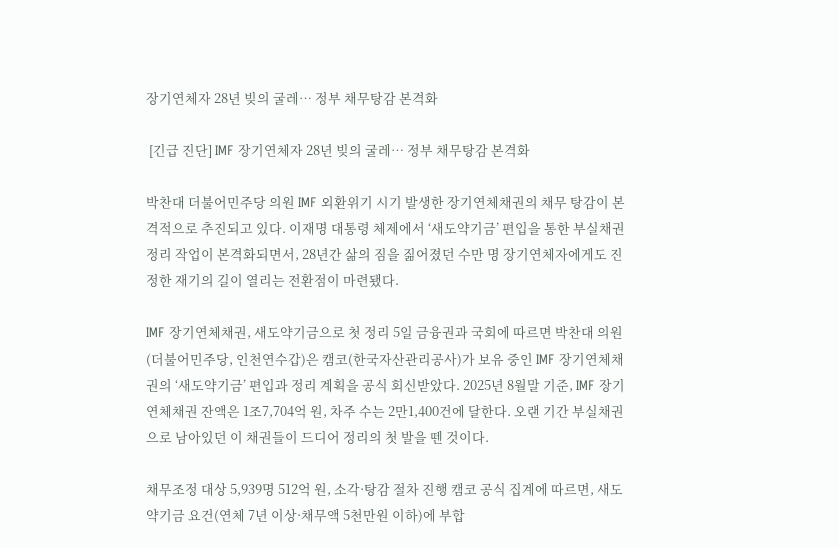장기연체자 28년 빚의 굴레… 정부 채무탕감 본격화

 [긴급 진단] IMF 장기연체자 28년 빚의 굴레… 정부 채무탕감 본격화

박찬대 더불어민주당 의원 IMF 외환위기 시기 발생한 장기연체채권의 채무 탕감이 본격적으로 추진되고 있다. 이재명 대통령 체제에서 ‘새도약기금’ 편입을 통한 부실채권 정리 작업이 본격화되면서, 28년간 삶의 짐을 짊어졌던 수만 명 장기연체자에게도 진정한 재기의 길이 열리는 전환점이 마련됐다.

IMF 장기연체채권, 새도약기금으로 첫 정리 5일 금융권과 국회에 따르면 박찬대 의원(더불어민주당, 인천연수갑)은 캠코(한국자산관리공사)가 보유 중인 IMF 장기연체채권의 ‘새도약기금’ 편입과 정리 계획을 공식 회신받았다. 2025년 8월말 기준, IMF 장기연체채권 잔액은 1조7,704억 원, 차주 수는 2만1,400건에 달한다. 오랜 기간 부실채권으로 남아있던 이 채권들이 드디어 정리의 첫 발을 뗀 것이다.

채무조정 대상 5,939명 512억 원, 소각·탕감 절차 진행 캠코 공식 집계에 따르면, 새도약기금 요건(연체 7년 이상·채무액 5천만원 이하)에 부합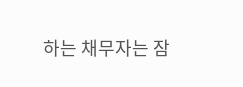하는 채무자는 잠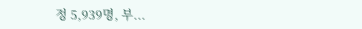정 5,939명, 부...